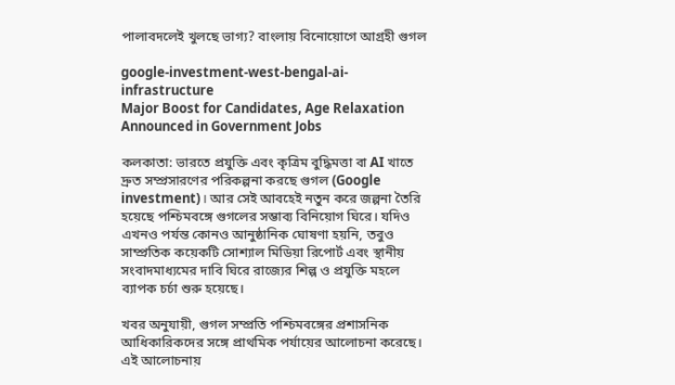পালাবদলেই খুলছে ভাগ্য? বাংলায় বিনোয়োগে আগ্রহী গুগল

google-investment-west-bengal-ai-infrastructure
Major Boost for Candidates, Age Relaxation Announced in Government Jobs

কলকাতা: ভারতে প্রযুক্তি এবং কৃত্রিম বুদ্ধিমত্তা বা AI খাতে দ্রুত সম্প্রসারণের পরিকল্পনা করছে গুগল (Google investment)। আর সেই আবহেই নতুন করে জল্পনা তৈরি হয়েছে পশ্চিমবঙ্গে গুগলের সম্ভাব্য বিনিয়োগ ঘিরে। যদিও এখনও পর্যন্ত কোনও আনুষ্ঠানিক ঘোষণা হয়নি, তবুও সাম্প্রতিক কয়েকটি সোশ্যাল মিডিয়া রিপোর্ট এবং স্থানীয় সংবাদমাধ্যমের দাবি ঘিরে রাজ্যের শিল্প ও প্রযুক্তি মহলে ব্যাপক চর্চা শুরু হয়েছে।

খবর অনুযায়ী, গুগল সম্প্রতি পশ্চিমবঙ্গের প্রশাসনিক আধিকারিকদের সঙ্গে প্রাথমিক পর্যায়ের আলোচনা করেছে। এই আলোচনায়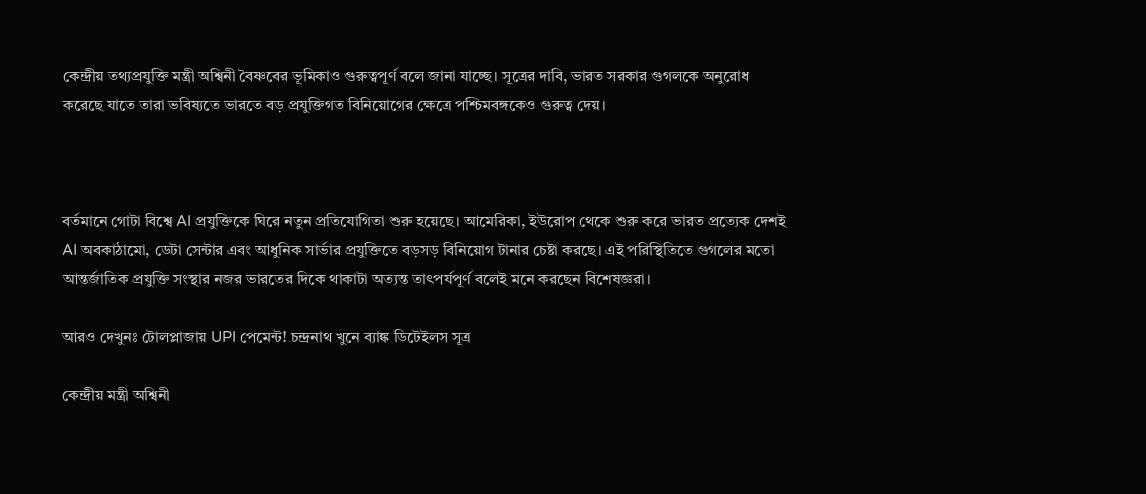কেন্দ্রীয় তথ্যপ্রযুক্তি মন্ত্রী অশ্বিনী বৈষ্ণবের ভূমিকাও গুরুত্বপূর্ণ বলে জানা যাচ্ছে। সূত্রের দাবি, ভারত সরকার গুগলকে অনুরোধ করেছে যাতে তারা ভবিষ্যতে ভারতে বড় প্রযুক্তিগত বিনিয়োগের ক্ষেত্রে পশ্চিমবঙ্গকেও গুরুত্ব দেয়।



বর্তমানে গোটা বিশ্বে AI প্রযুক্তিকে ঘিরে নতুন প্রতিযোগিতা শুরু হয়েছে। আমেরিকা, ইউরোপ থেকে শুরু করে ভারত প্রত্যেক দেশই AI অবকাঠামো, ডেটা সেন্টার এবং আধুনিক সার্ভার প্রযুক্তিতে বড়সড় বিনিয়োগ টানার চেষ্টা করছে। এই পরিস্থিতিতে গুগলের মতো আন্তর্জাতিক প্রযুক্তি সংস্থার নজর ভারতের দিকে থাকাটা অত্যন্ত তাৎপর্যপূর্ণ বলেই মনে করছেন বিশেষজ্ঞরা।

আরও দেখুনঃ টোলপ্লাজায় UPI পেমেন্ট! চন্দ্রনাথ খুনে ব্যাঙ্ক ডিটেইলস সূত্র

কেন্দ্রীয় মন্ত্রী অশ্বিনী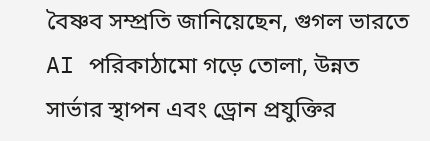বৈষ্ণব সম্প্রতি জানিয়েছেন, গুগল ভারতে AI পরিকাঠামো গড়ে তোলা, উন্নত সার্ভার স্থাপন এবং ড্রোন প্রযুক্তির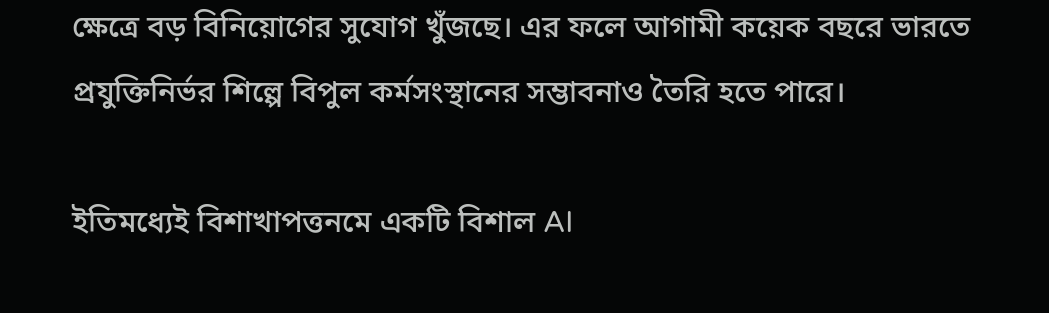ক্ষেত্রে বড় বিনিয়োগের সুযোগ খুঁজছে। এর ফলে আগামী কয়েক বছরে ভারতে প্রযুক্তিনির্ভর শিল্পে বিপুল কর্মসংস্থানের সম্ভাবনাও তৈরি হতে পারে।

ইতিমধ্যেই বিশাখাপত্তনমে একটি বিশাল AI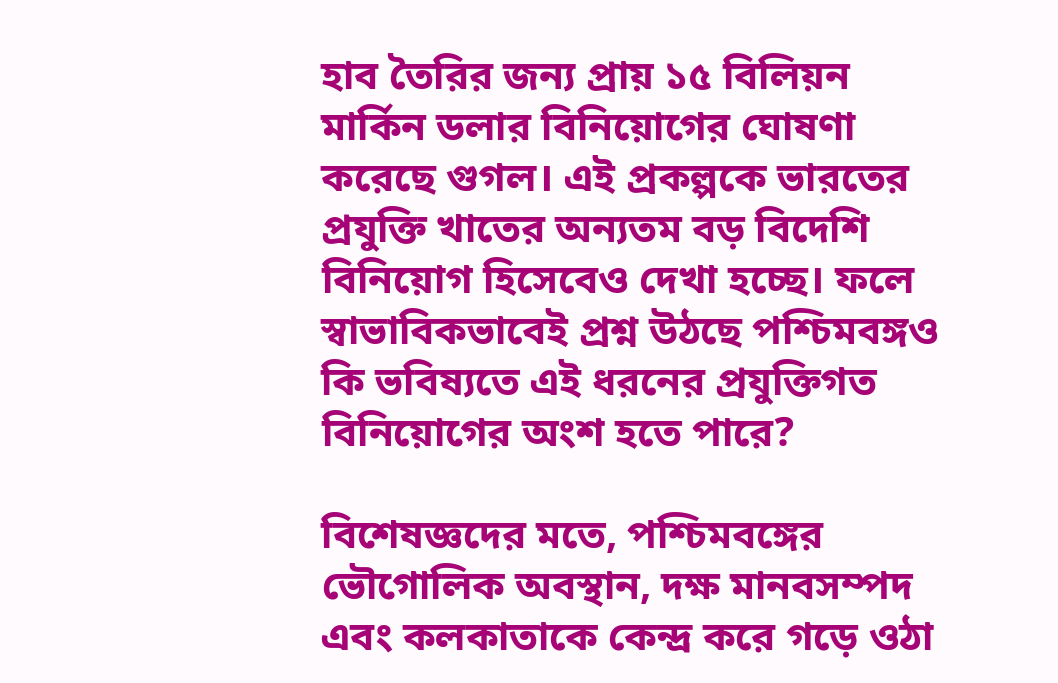হাব তৈরির জন্য প্রায় ১৫ বিলিয়ন মার্কিন ডলার বিনিয়োগের ঘোষণা করেছে গুগল। এই প্রকল্পকে ভারতের প্রযুক্তি খাতের অন্যতম বড় বিদেশি বিনিয়োগ হিসেবেও দেখা হচ্ছে। ফলে স্বাভাবিকভাবেই প্রশ্ন উঠছে পশ্চিমবঙ্গও কি ভবিষ্যতে এই ধরনের প্রযুক্তিগত বিনিয়োগের অংশ হতে পারে?

বিশেষজ্ঞদের মতে, পশ্চিমবঙ্গের ভৌগোলিক অবস্থান, দক্ষ মানবসম্পদ এবং কলকাতাকে কেন্দ্র করে গড়ে ওঠা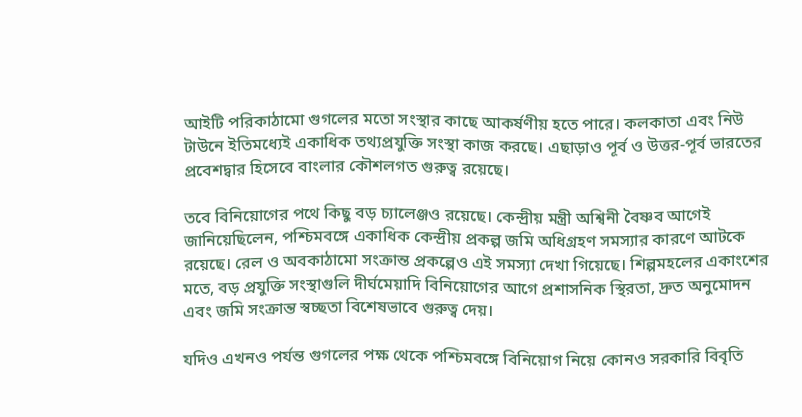আইটি পরিকাঠামো গুগলের মতো সংস্থার কাছে আকর্ষণীয় হতে পারে। কলকাতা এবং নিউ টাউনে ইতিমধ্যেই একাধিক তথ্যপ্রযুক্তি সংস্থা কাজ করছে। এছাড়াও পূর্ব ও উত্তর-পূর্ব ভারতের প্রবেশদ্বার হিসেবে বাংলার কৌশলগত গুরুত্ব রয়েছে।

তবে বিনিয়োগের পথে কিছু বড় চ্যালেঞ্জও রয়েছে। কেন্দ্রীয় মন্ত্রী অশ্বিনী বৈষ্ণব আগেই জানিয়েছিলেন, পশ্চিমবঙ্গে একাধিক কেন্দ্রীয় প্রকল্প জমি অধিগ্রহণ সমস্যার কারণে আটকে রয়েছে। রেল ও অবকাঠামো সংক্রান্ত প্রকল্পেও এই সমস্যা দেখা গিয়েছে। শিল্পমহলের একাংশের মতে, বড় প্রযুক্তি সংস্থাগুলি দীর্ঘমেয়াদি বিনিয়োগের আগে প্রশাসনিক স্থিরতা, দ্রুত অনুমোদন এবং জমি সংক্রান্ত স্বচ্ছতা বিশেষভাবে গুরুত্ব দেয়।

যদিও এখনও পর্যন্ত গুগলের পক্ষ থেকে পশ্চিমবঙ্গে বিনিয়োগ নিয়ে কোনও সরকারি বিবৃতি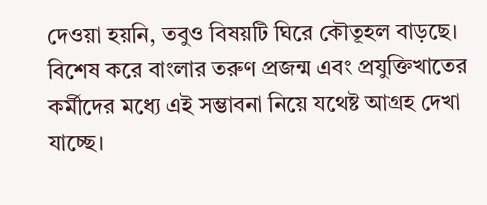দেওয়া হয়নি, তবুও বিষয়টি ঘিরে কৌতূহল বাড়ছে। বিশেষ করে বাংলার তরুণ প্রজন্ম এবং প্রযুক্তিখাতের কর্মীদের মধ্যে এই সম্ভাবনা নিয়ে যথেষ্ট আগ্রহ দেখা যাচ্ছে।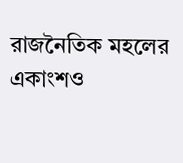রাজনৈতিক মহলের একাংশও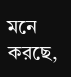মনে করছে,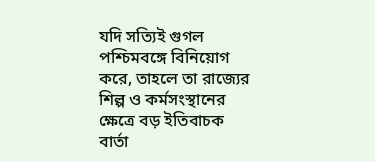যদি সত্যিই গুগল পশ্চিমবঙ্গে বিনিয়োগ করে, তাহলে তা রাজ্যের শিল্প ও কর্মসংস্থানের ক্ষেত্রে বড় ইতিবাচক বার্তা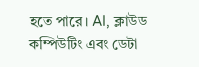হতে পারে। AI, ক্লাউড কম্পিউটিং এবং ডেটা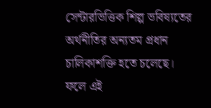সেন্টারভিত্তিক শিল্প ভবিষ্যতের অর্থনীতির অন্যতম প্রধান চালিকাশক্তি হতে চলেছে। ফলে এই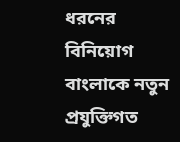ধরনের বিনিয়োগ বাংলাকে নতুন প্রযুক্তিগত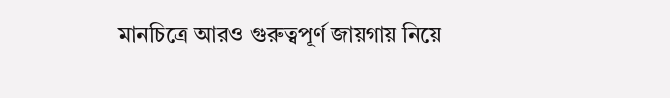মানচিত্রে আরও গুরুত্বপূর্ণ জায়গায় নিয়ে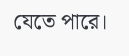যেতে পারে।